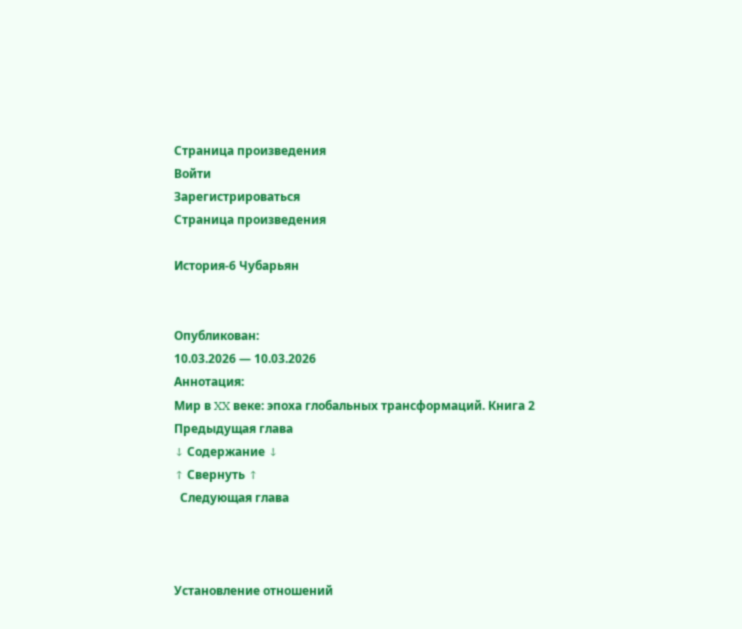Страница произведения
Войти
Зарегистрироваться
Страница произведения

История-6 Чубарьян


Опубликован:
10.03.2026 — 10.03.2026
Аннотация:
Мир в XX веке: эпоха глобальных трансформаций. Книга 2
Предыдущая глава
↓ Содержание ↓
↑ Свернуть ↑
  Следующая глава



Установление отношений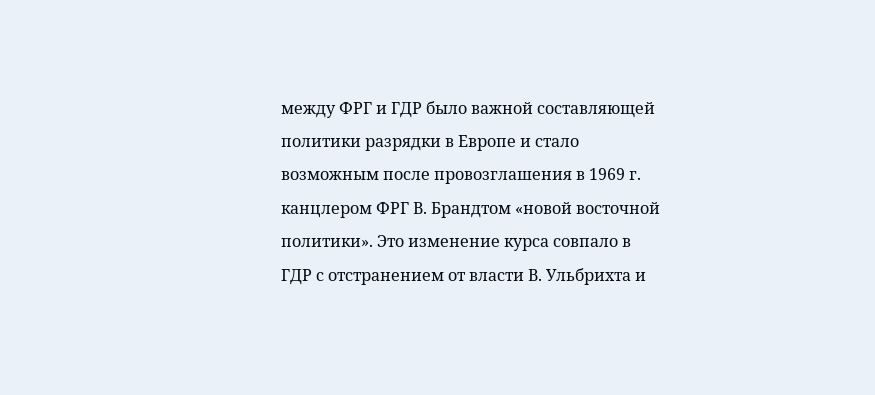между ФРГ и ГДР было важной составляющей политики разрядки в Европе и стало возможным после провозглашения в 1969 г. канцлером ФРГ В. Брандтом «новой восточной политики». Это изменение курса совпало в ГДР с отстранением от власти В. Ульбрихта и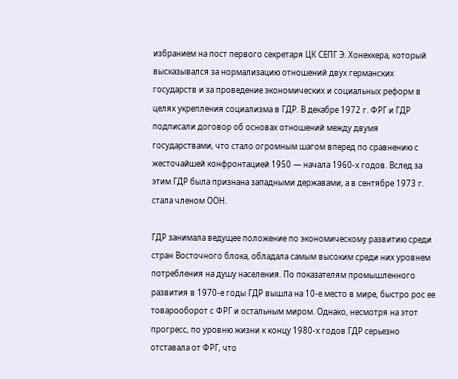избранием на пост первого секретаря ЦК СЕПГ Э. Хонеккера, который высказывался за нормализацию отношений двух германских государств и за проведение экономических и социальных реформ в целях укрепления социализма в ГДР. В декабре 1972 г. ФРГ и ГДР подписали договор об основах отношений между двумя государствами, что стало огромным шагом вперед по сравнению с жесточайшей конфронтацией 1950 — начала 1960-х годов. Вслед за этим ГДР была признана западными державами, а в сентябре 1973 г. стала членом ООН.

ГДР занимала ведущее положение по экономическому развитию среди стран Восточного блока, обладала самым высоким среди них уровнем потребления на душу населения. По показателям промышленного развития в 1970-е годы ГДР вышла на 10-е место в мире, быстро рос ее товарооборот с ФРГ и остальным миром. Однако, несмотря на этот прогресс, по уровню жизни к концу 1980-х годов ГДР серьезно отставала от ФРГ, что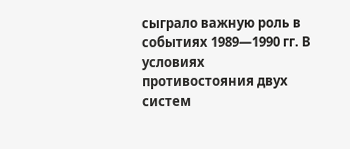сыграло важную роль в событиях 1989—1990 гг. В условиях противостояния двух систем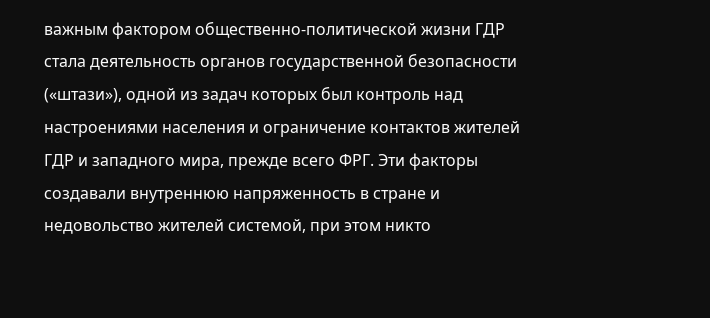важным фактором общественно-политической жизни ГДР стала деятельность органов государственной безопасности («штази»), одной из задач которых был контроль над настроениями населения и ограничение контактов жителей ГДР и западного мира, прежде всего ФРГ. Эти факторы создавали внутреннюю напряженность в стране и недовольство жителей системой, при этом никто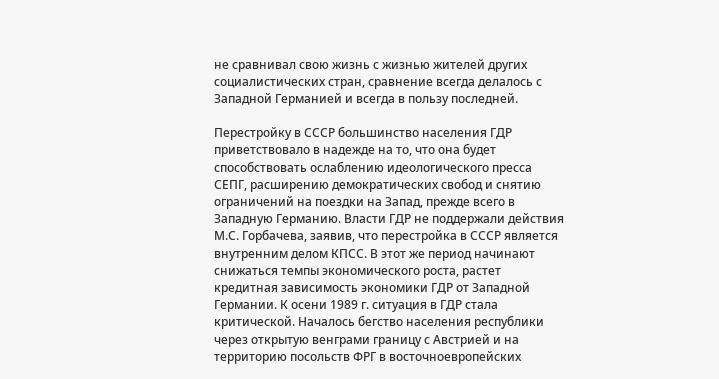не сравнивал свою жизнь с жизнью жителей других социалистических стран, сравнение всегда делалось с Западной Германией и всегда в пользу последней.

Перестройку в СССР большинство населения ГДР приветствовало в надежде на то, что она будет способствовать ослаблению идеологического пресса СЕПГ, расширению демократических свобод и снятию ограничений на поездки на Запад, прежде всего в Западную Германию. Власти ГДР не поддержали действия М.С. Горбачева, заявив, что перестройка в СССР является внутренним делом КПСС. В этот же период начинают снижаться темпы экономического роста, растет кредитная зависимость экономики ГДР от Западной Германии. К осени 1989 г. ситуация в ГДР стала критической. Началось бегство населения республики через открытую венграми границу с Австрией и на территорию посольств ФРГ в восточноевропейских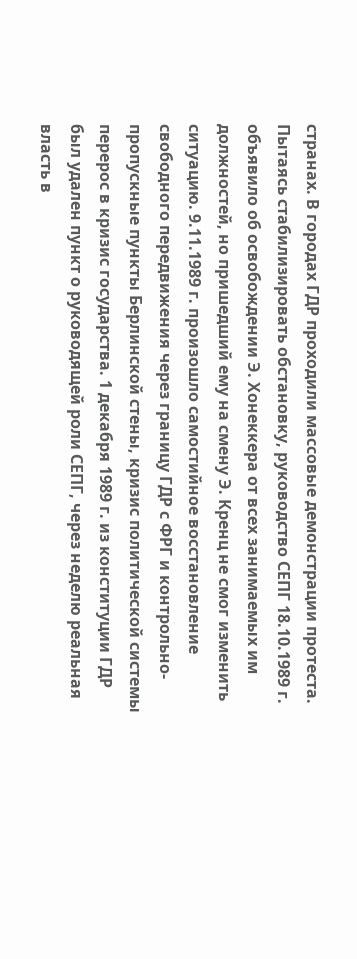странах. В городах ГДР проходили массовые демонстрации протеста. Пытаясь стабилизировать обстановку, руководство СЕПГ 18.10.1989 г. объявило об освобождении Э. Хонеккера от всех занимаемых им должностей, но пришедший ему на смену Э. Кренц не смог изменить ситуацию. 9.11.1989 г. произошло самостийное восстановление свободного передвижения через границу ГДР с ФРГ и контрольно-пропускные пункты Берлинской стены, кризис политической системы перерос в кризис государства. 1 декабря 1989 г. из конституции ГДР был удален пункт о руководящей роли СЕПГ, через неделю реальная власть в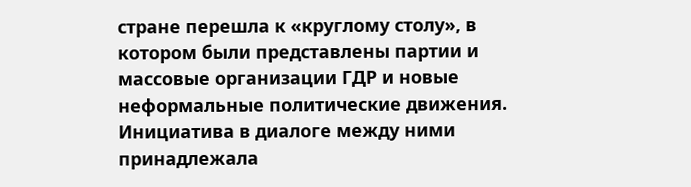стране перешла к «круглому столу», в котором были представлены партии и массовые организации ГДР и новые неформальные политические движения. Инициатива в диалоге между ними принадлежала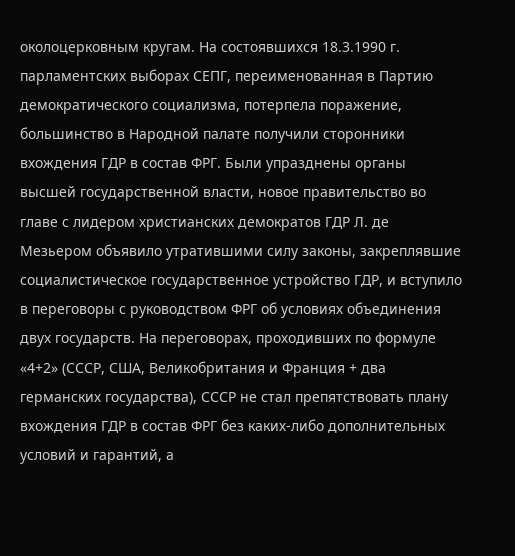околоцерковным кругам. На состоявшихся 18.3.1990 г. парламентских выборах СЕПГ, переименованная в Партию демократического социализма, потерпела поражение, большинство в Народной палате получили сторонники вхождения ГДР в состав ФРГ. Были упразднены органы высшей государственной власти, новое правительство во главе с лидером христианских демократов ГДР Л. де Мезьером объявило утратившими силу законы, закреплявшие социалистическое государственное устройство ГДР, и вступило в переговоры с руководством ФРГ об условиях объединения двух государств. На переговорах, проходивших по формуле «4+2» (СССР, США, Великобритания и Франция + два германских государства), СССР не стал препятствовать плану вхождения ГДР в состав ФРГ без каких-либо дополнительных условий и гарантий, а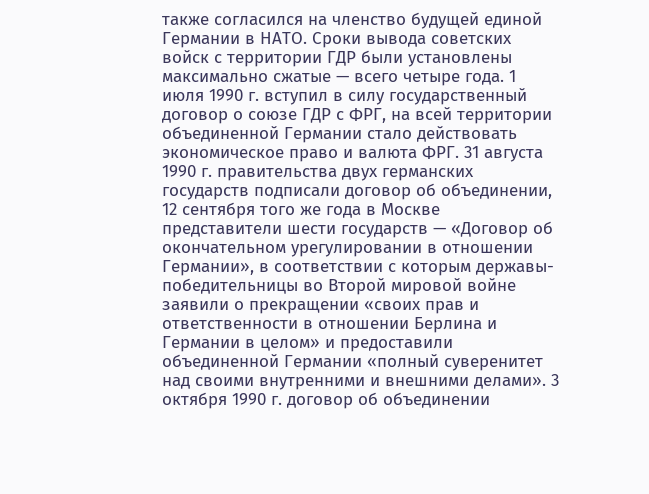также согласился на членство будущей единой Германии в НАТО. Сроки вывода советских войск с территории ГДР были установлены максимально сжатые — всего четыре года. 1 июля 1990 г. вступил в силу государственный договор о союзе ГДР с ФРГ, на всей территории объединенной Германии стало действовать экономическое право и валюта ФРГ. 31 августа 1990 г. правительства двух германских государств подписали договор об объединении, 12 сентября того же года в Москве представители шести государств — «Договор об окончательном урегулировании в отношении Германии», в соответствии с которым державы-победительницы во Второй мировой войне заявили о прекращении «своих прав и ответственности в отношении Берлина и Германии в целом» и предоставили объединенной Германии «полный суверенитет над своими внутренними и внешними делами». 3 октября 1990 г. договор об объединении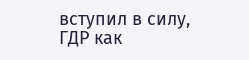вступил в силу, ГДР как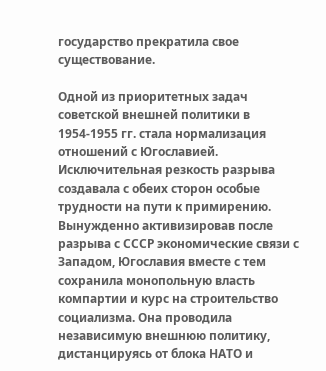государство прекратила свое существование.

Одной из приоритетных задач советской внешней политики в 1954-1955 гг. стала нормализация отношений с Югославией. Исключительная резкость разрыва создавала с обеих сторон особые трудности на пути к примирению. Вынужденно активизировав после разрыва с СССР экономические связи с Западом, Югославия вместе с тем сохранила монопольную власть компартии и курс на строительство социализма. Она проводила независимую внешнюю политику, дистанцируясь от блока НАТО и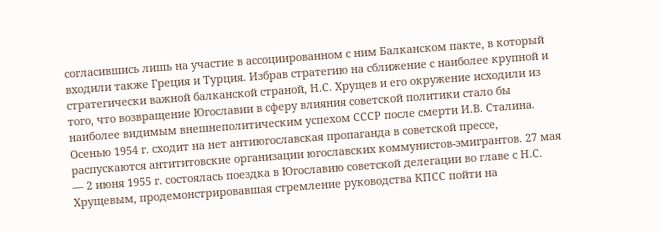согласившись лишь на участие в ассоциированном с ним Балканском пакте, в который входили также Греция и Турция. Избрав стратегию на сближение с наиболее крупной и стратегически важной балканской страной, Н.С. Хрущев и его окружение исходили из того, что возвращение Югославии в сферу влияния советской политики стало бы наиболее видимым внешнеполитическим успехом СССР после смерти И.В. Сталина. Осенью 1954 г. сходит на нет антиюгославская пропаганда в советской прессе, распускаются антититовские организации югославских коммунистов-эмигрантов. 27 мая — 2 июня 1955 г. состоялась поездка в Югославию советской делегации во главе с Н.С. Хрущевым, продемонстрировавшая стремление руководства КПСС пойти на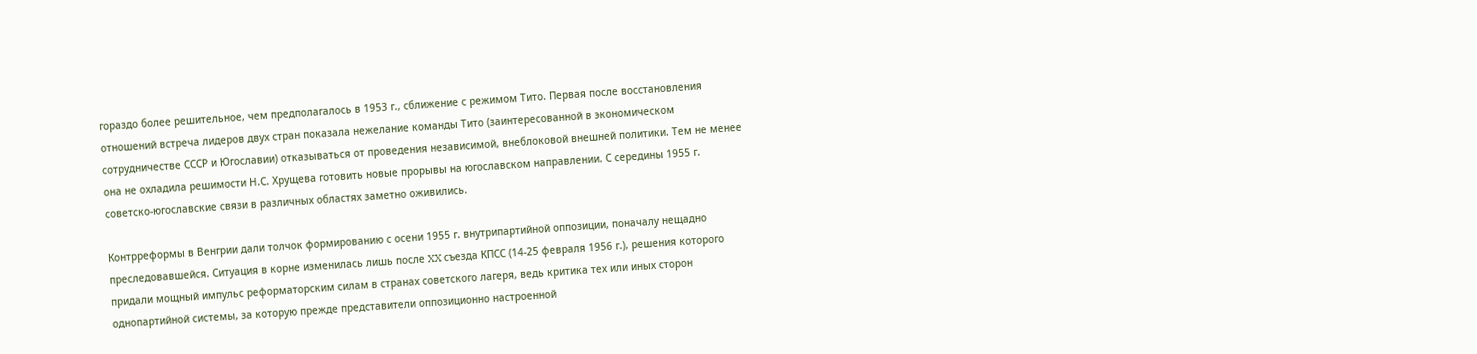гораздо более решительное, чем предполагалось в 1953 г., сближение с режимом Тито. Первая после восстановления отношений встреча лидеров двух стран показала нежелание команды Тито (заинтересованной в экономическом сотрудничестве СССР и Югославии) отказываться от проведения независимой, внеблоковой внешней политики. Тем не менее она не охладила решимости Н.С. Хрущева готовить новые прорывы на югославском направлении. С середины 1955 г. советско-югославские связи в различных областях заметно оживились.

Контрреформы в Венгрии дали толчок формированию с осени 1955 г. внутрипартийной оппозиции, поначалу нещадно преследовавшейся. Ситуация в корне изменилась лишь после XX съезда КПСС (14-25 февраля 1956 г.), решения которого придали мощный импульс реформаторским силам в странах советского лагеря, ведь критика тех или иных сторон однопартийной системы, за которую прежде представители оппозиционно настроенной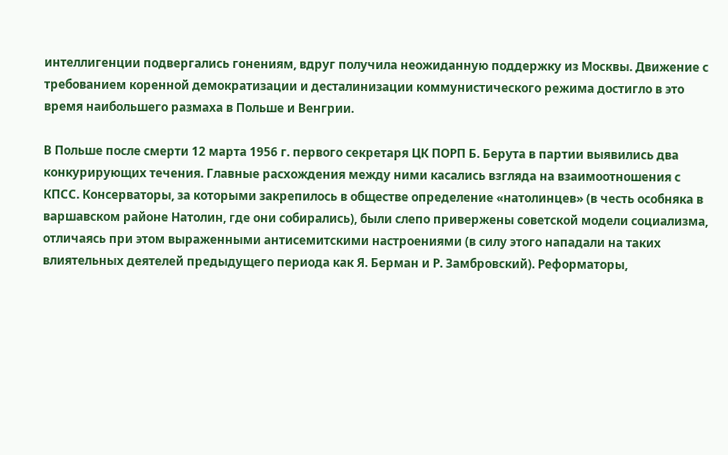интеллигенции подвергались гонениям, вдруг получила неожиданную поддержку из Москвы. Движение с требованием коренной демократизации и десталинизации коммунистического режима достигло в это время наибольшего размаха в Польше и Венгрии.

В Польше после смерти 12 марта 1956 г. первого секретаря ЦК ПОРП Б. Берута в партии выявились два конкурирующих течения. Главные расхождения между ними касались взгляда на взаимоотношения с КПСС. Консерваторы, за которыми закрепилось в обществе определение «натолинцев» (в честь особняка в варшавском районе Натолин, где они собирались), были слепо привержены советской модели социализма, отличаясь при этом выраженными антисемитскими настроениями (в силу этого нападали на таких влиятельных деятелей предыдущего периода как Я. Берман и Р. Замбровский). Реформаторы,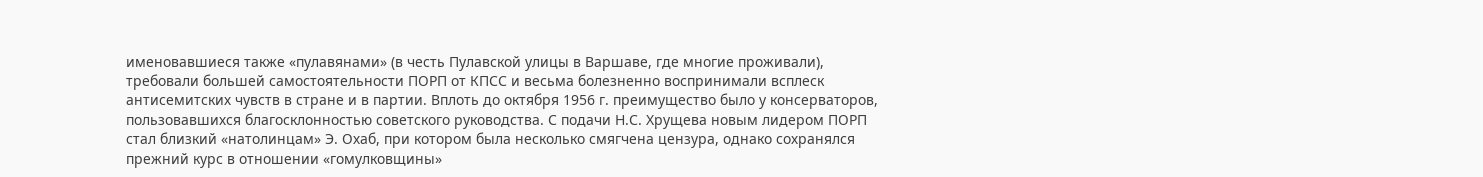именовавшиеся также «пулавянами» (в честь Пулавской улицы в Варшаве, где многие проживали), требовали большей самостоятельности ПОРП от КПСС и весьма болезненно воспринимали всплеск антисемитских чувств в стране и в партии. Вплоть до октября 1956 г. преимущество было у консерваторов, пользовавшихся благосклонностью советского руководства. С подачи Н.С. Хрущева новым лидером ПОРП стал близкий «натолинцам» Э. Охаб, при котором была несколько смягчена цензура, однако сохранялся прежний курс в отношении «гомулковщины»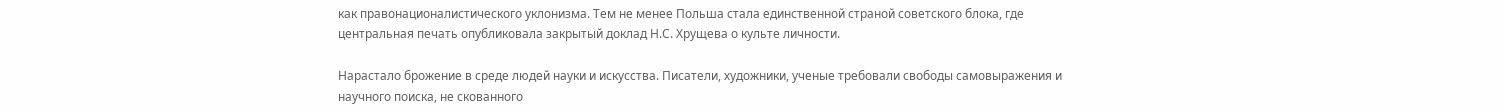как правонационалистического уклонизма. Тем не менее Польша стала единственной страной советского блока, где центральная печать опубликовала закрытый доклад Н.С. Хрущева о культе личности.

Нарастало брожение в среде людей науки и искусства. Писатели, художники, ученые требовали свободы самовыражения и научного поиска, не скованного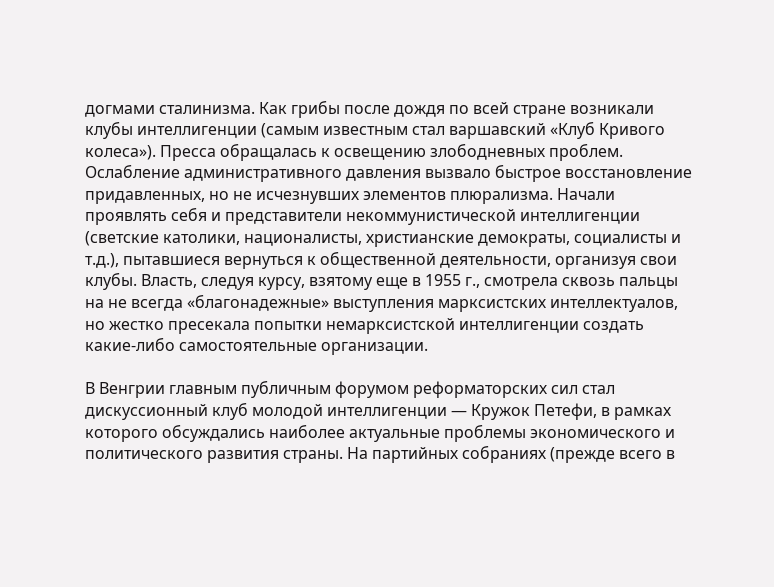догмами сталинизма. Как грибы после дождя по всей стране возникали клубы интеллигенции (самым известным стал варшавский «Клуб Кривого колеса»). Пресса обращалась к освещению злободневных проблем. Ослабление административного давления вызвало быстрое восстановление придавленных, но не исчезнувших элементов плюрализма. Начали проявлять себя и представители некоммунистической интеллигенции (светские католики, националисты, христианские демократы, социалисты и т.д.), пытавшиеся вернуться к общественной деятельности, организуя свои клубы. Власть, следуя курсу, взятому еще в 1955 г., смотрела сквозь пальцы на не всегда «благонадежные» выступления марксистских интеллектуалов, но жестко пресекала попытки немарксистской интеллигенции создать какие-либо самостоятельные организации.

В Венгрии главным публичным форумом реформаторских сил стал дискуссионный клуб молодой интеллигенции — Кружок Петефи, в рамках которого обсуждались наиболее актуальные проблемы экономического и политического развития страны. На партийных собраниях (прежде всего в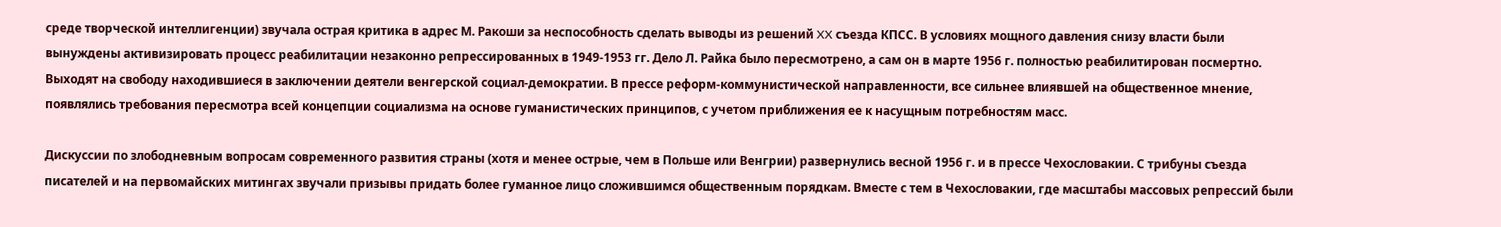среде творческой интеллигенции) звучала острая критика в адрес М. Ракоши за неспособность сделать выводы из решений XX съезда КПСС. В условиях мощного давления снизу власти были вынуждены активизировать процесс реабилитации незаконно репрессированных в 1949-1953 гг. Дело Л. Райка было пересмотрено, а сам он в марте 1956 г. полностью реабилитирован посмертно. Выходят на свободу находившиеся в заключении деятели венгерской социал-демократии. В прессе реформ-коммунистической направленности, все сильнее влиявшей на общественное мнение, появлялись требования пересмотра всей концепции социализма на основе гуманистических принципов, с учетом приближения ее к насущным потребностям масс.

Дискуссии по злободневным вопросам современного развития страны (хотя и менее острые, чем в Польше или Венгрии) развернулись весной 1956 г. и в прессе Чехословакии. С трибуны съезда писателей и на первомайских митингах звучали призывы придать более гуманное лицо сложившимся общественным порядкам. Вместе с тем в Чехословакии, где масштабы массовых репрессий были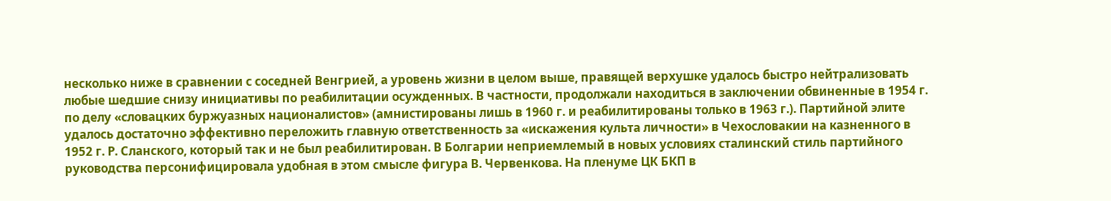несколько ниже в сравнении с соседней Венгрией, а уровень жизни в целом выше, правящей верхушке удалось быстро нейтрализовать любые шедшие снизу инициативы по реабилитации осужденных. В частности, продолжали находиться в заключении обвиненные в 1954 г. по делу «словацких буржуазных националистов» (амнистированы лишь в 1960 г. и реабилитированы только в 1963 г.). Партийной элите удалось достаточно эффективно переложить главную ответственность за «искажения культа личности» в Чехословакии на казненного в 1952 г. Р. Сланского, который так и не был реабилитирован. В Болгарии неприемлемый в новых условиях сталинский стиль партийного руководства персонифицировала удобная в этом смысле фигура В. Червенкова. На пленуме ЦК БКП в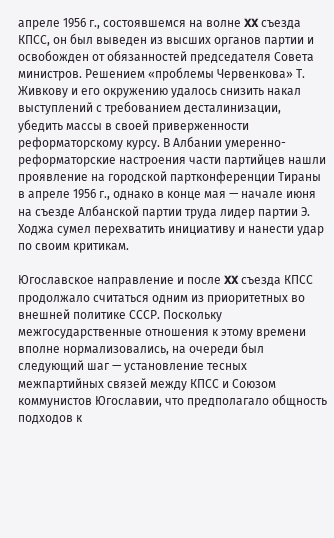апреле 1956 г., состоявшемся на волне XX съезда КПСС, он был выведен из высших органов партии и освобожден от обязанностей председателя Совета министров. Решением «проблемы Червенкова» Т. Живкову и его окружению удалось снизить накал выступлений с требованием десталинизации, убедить массы в своей приверженности реформаторскому курсу. В Албании умеренно-реформаторские настроения части партийцев нашли проявление на городской партконференции Тираны в апреле 1956 г., однако в конце мая — начале июня на съезде Албанской партии труда лидер партии Э. Ходжа сумел перехватить инициативу и нанести удар по своим критикам.

Югославское направление и после XX съезда КПСС продолжало считаться одним из приоритетных во внешней политике СССР. Поскольку межгосударственные отношения к этому времени вполне нормализовались, на очереди был следующий шаг — установление тесных межпартийных связей между КПСС и Союзом коммунистов Югославии, что предполагало общность подходов к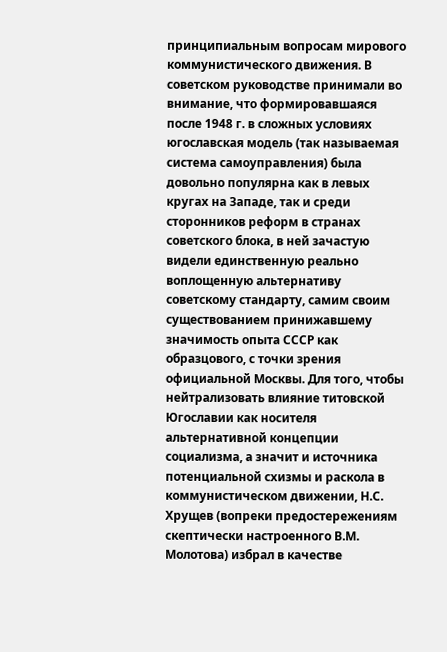принципиальным вопросам мирового коммунистического движения. В советском руководстве принимали во внимание, что формировавшаяся после 1948 г. в сложных условиях югославская модель (так называемая система самоуправления) была довольно популярна как в левых кругах на Западе, так и среди сторонников реформ в странах советского блока, в ней зачастую видели единственную реально воплощенную альтернативу советскому стандарту, самим своим существованием принижавшему значимость опыта СССР как образцового, с точки зрения официальной Москвы. Для того, чтобы нейтрализовать влияние титовской Югославии как носителя альтернативной концепции социализма, а значит и источника потенциальной схизмы и раскола в коммунистическом движении, Н.С. Хрущев (вопреки предостережениям скептически настроенного В.М. Молотова) избрал в качестве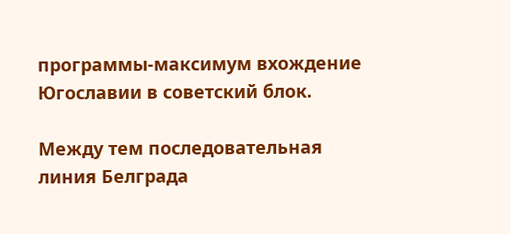программы-максимум вхождение Югославии в советский блок.

Между тем последовательная линия Белграда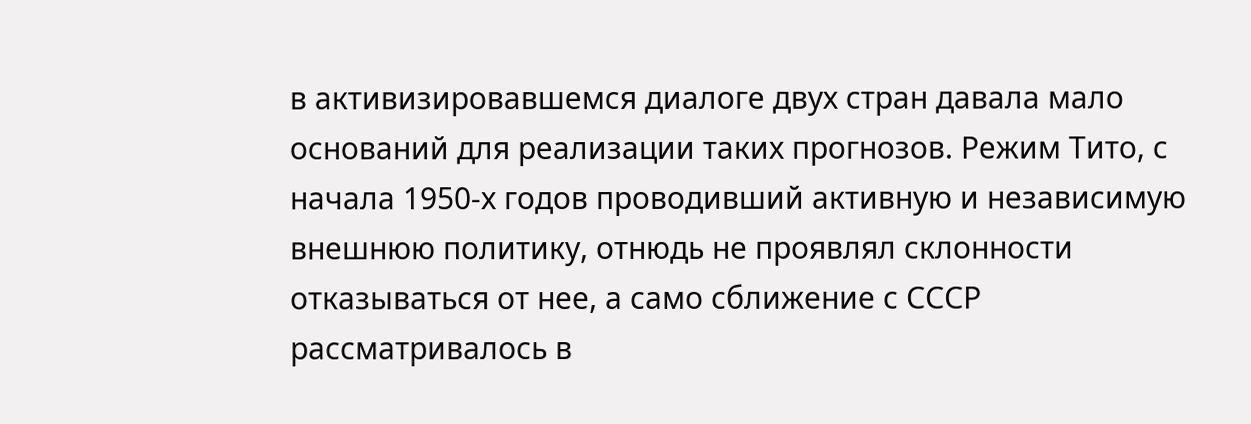в активизировавшемся диалоге двух стран давала мало оснований для реализации таких прогнозов. Режим Тито, с начала 1950-х годов проводивший активную и независимую внешнюю политику, отнюдь не проявлял склонности отказываться от нее, а само сближение с СССР рассматривалось в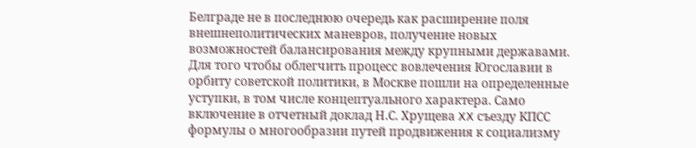Белграде не в последнюю очередь как расширение поля внешнеполитических маневров, получение новых возможностей балансирования между крупными державами. Для того чтобы облегчить процесс вовлечения Югославии в орбиту советской политики, в Москве пошли на определенные уступки, в том числе концептуального характера. Само включение в отчетный доклад Н.С. Хрущева XX съезду КПСС формулы о многообразии путей продвижения к социализму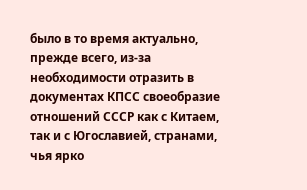было в то время актуально, прежде всего, из-за необходимости отразить в документах КПСС своеобразие отношений СССР как с Китаем, так и с Югославией, странами, чья ярко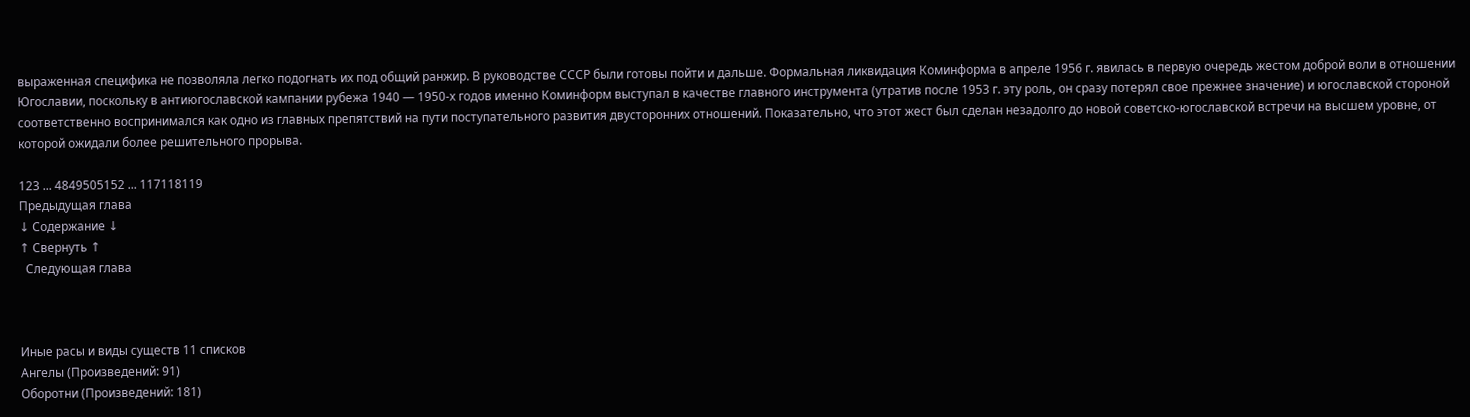выраженная специфика не позволяла легко подогнать их под общий ранжир. В руководстве СССР были готовы пойти и дальше. Формальная ликвидация Коминформа в апреле 1956 г. явилась в первую очередь жестом доброй воли в отношении Югославии, поскольку в антиюгославской кампании рубежа 1940 — 1950-х годов именно Коминформ выступал в качестве главного инструмента (утратив после 1953 г. эту роль, он сразу потерял свое прежнее значение) и югославской стороной соответственно воспринимался как одно из главных препятствий на пути поступательного развития двусторонних отношений. Показательно, что этот жест был сделан незадолго до новой советско-югославской встречи на высшем уровне, от которой ожидали более решительного прорыва.

123 ... 4849505152 ... 117118119
Предыдущая глава
↓ Содержание ↓
↑ Свернуть ↑
  Следующая глава



Иные расы и виды существ 11 списков
Ангелы (Произведений: 91)
Оборотни (Произведений: 181)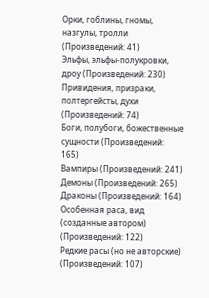Орки, гоблины, гномы, назгулы, тролли (Произведений: 41)
Эльфы, эльфы-полукровки, дроу (Произведений: 230)
Привидения, призраки, полтергейсты, духи (Произведений: 74)
Боги, полубоги, божественные сущности (Произведений: 165)
Вампиры (Произведений: 241)
Демоны (Произведений: 265)
Драконы (Произведений: 164)
Особенная раса, вид (созданные автором) (Произведений: 122)
Редкие расы (но не авторские) (Произведений: 107)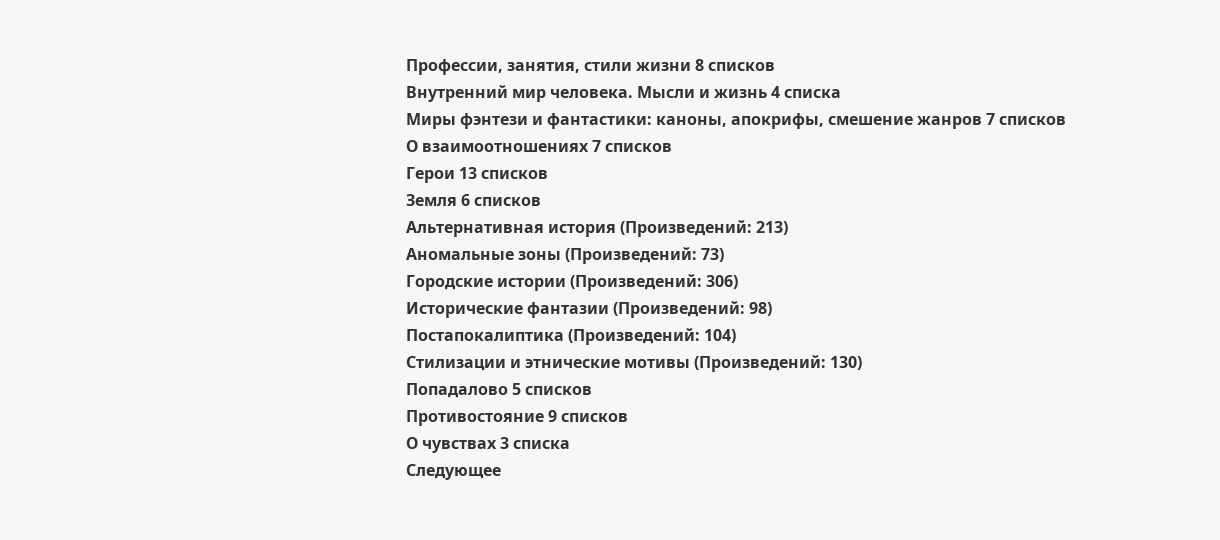Профессии, занятия, стили жизни 8 списков
Внутренний мир человека. Мысли и жизнь 4 списка
Миры фэнтези и фантастики: каноны, апокрифы, смешение жанров 7 списков
О взаимоотношениях 7 списков
Герои 13 списков
Земля 6 списков
Альтернативная история (Произведений: 213)
Аномальные зоны (Произведений: 73)
Городские истории (Произведений: 306)
Исторические фантазии (Произведений: 98)
Постапокалиптика (Произведений: 104)
Стилизации и этнические мотивы (Произведений: 130)
Попадалово 5 списков
Противостояние 9 списков
О чувствах 3 списка
Следующее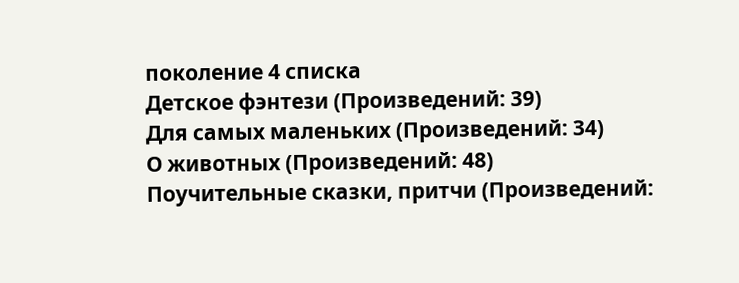поколение 4 списка
Детское фэнтези (Произведений: 39)
Для самых маленьких (Произведений: 34)
О животных (Произведений: 48)
Поучительные сказки, притчи (Произведений: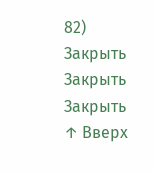82)
Закрыть
Закрыть
Закрыть
↑ Вверх